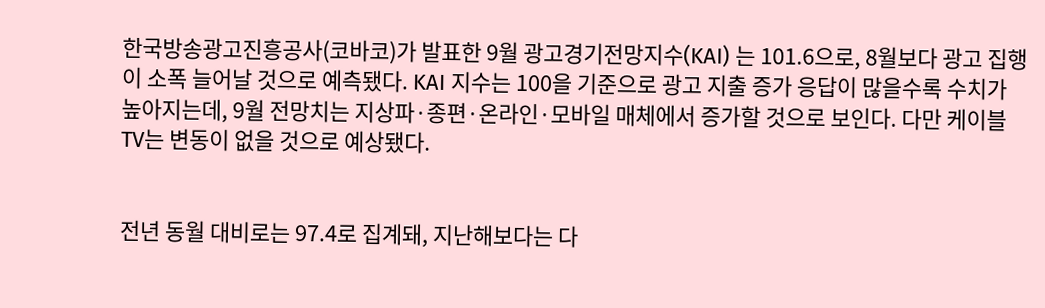한국방송광고진흥공사(코바코)가 발표한 9월 광고경기전망지수(KAI) 는 101.6으로, 8월보다 광고 집행이 소폭 늘어날 것으로 예측됐다. KAI 지수는 100을 기준으로 광고 지출 증가 응답이 많을수록 수치가 높아지는데, 9월 전망치는 지상파·종편·온라인·모바일 매체에서 증가할 것으로 보인다. 다만 케이블 TV는 변동이 없을 것으로 예상됐다.


전년 동월 대비로는 97.4로 집계돼, 지난해보다는 다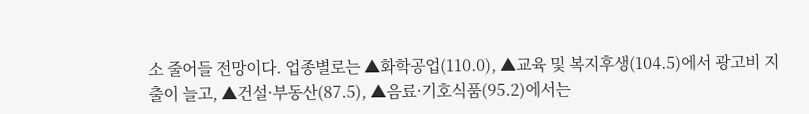소 줄어들 전망이다. 업종별로는 ▲화학공업(110.0), ▲교육 및 복지후생(104.5)에서 광고비 지출이 늘고, ▲건설·부동산(87.5), ▲음료·기호식품(95.2)에서는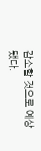감소할 것으로 예상됐다.